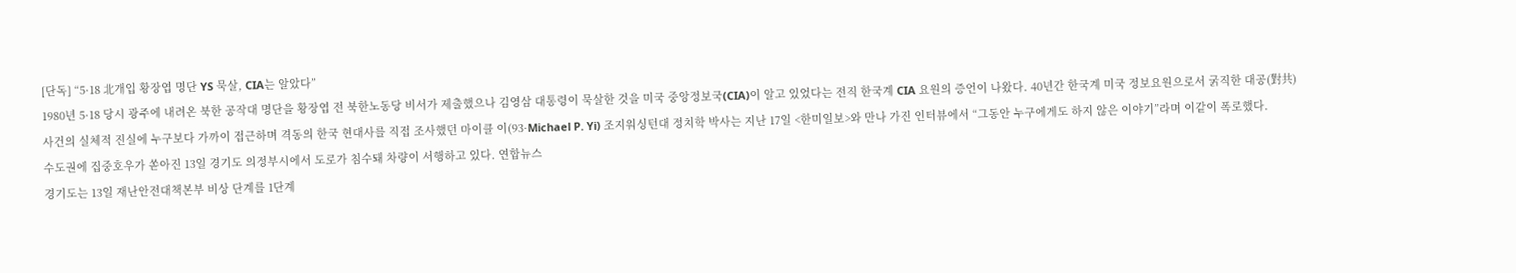[단독] “5·18 北개입 황장엽 명단 YS 묵살, CIA는 알았다”
1980년 5·18 당시 광주에 내려온 북한 공작대 명단을 황장엽 전 북한노동당 비서가 제출했으나 김영삼 대통령이 묵살한 것을 미국 중앙정보국(CIA)이 알고 있었다는 전직 한국계 CIA 요원의 증언이 나왔다. 40년간 한국계 미국 정보요원으로서 굵직한 대공(對共) 사건의 실체적 진실에 누구보다 가까이 접근하며 격동의 한국 현대사를 직접 조사했던 마이클 이(93·Michael P. Yi) 조지워싱턴대 정치학 박사는 지난 17일 <한미일보>와 만나 가진 인터뷰에서 “그동안 누구에게도 하지 않은 이야기”라며 이같이 폭로했다.
수도권에 집중호우가 쏟아진 13일 경기도 의정부시에서 도로가 침수돼 차량이 서행하고 있다. 연합뉴스
경기도는 13일 재난안전대책본부 비상 단계를 1단계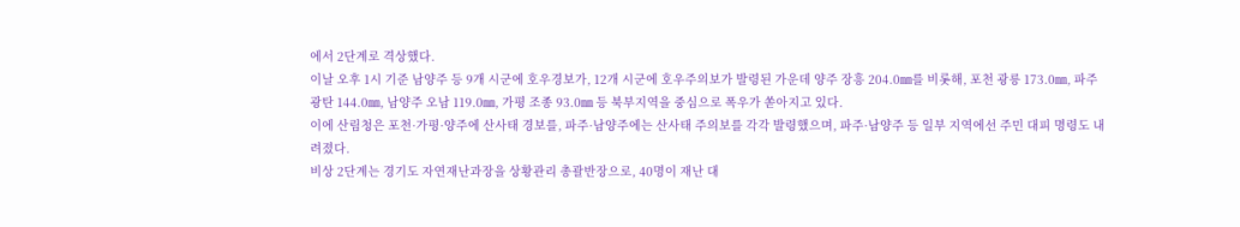에서 2단계로 격상했다.
이날 오후 1시 기준 남양주 등 9개 시군에 호우경보가, 12개 시군에 호우주의보가 발령된 가운데 양주 장흥 204.0㎜를 비롯해, 포천 광릉 173.0㎜, 파주 광탄 144.0㎜, 남양주 오남 119.0㎜, 가평 조종 93.0㎜ 등 북부지역을 중심으로 폭우가 쏟아지고 있다.
이에 산림청은 포천·가평·양주에 산사태 경보를, 파주·남양주에는 산사태 주의보를 각각 발령했으며, 파주·남양주 등 일부 지역에선 주민 대피 명령도 내려졌다.
비상 2단계는 경기도 자연재난과장을 상황관리 총괄반장으로, 40명이 재난 대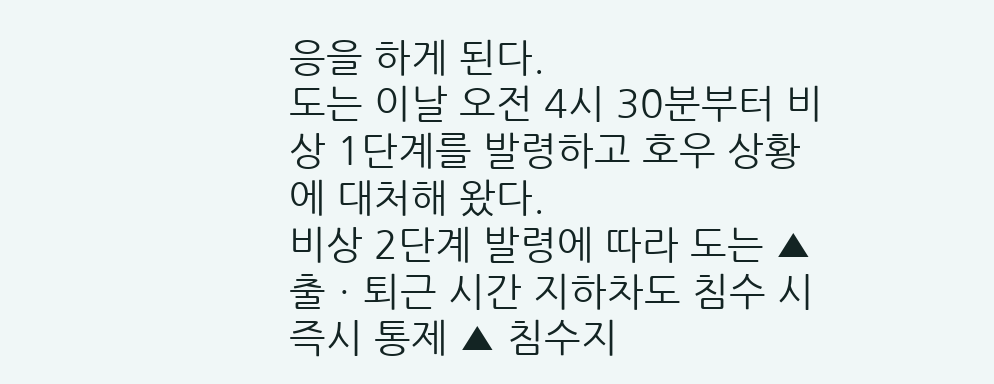응을 하게 된다.
도는 이날 오전 4시 30분부터 비상 1단계를 발령하고 호우 상황에 대처해 왔다.
비상 2단계 발령에 따라 도는 ▲ 출ㆍ퇴근 시간 지하차도 침수 시 즉시 통제 ▲ 침수지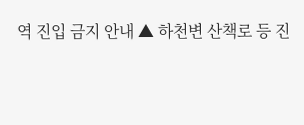역 진입 금지 안내 ▲ 하천변 산책로 등 진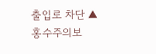출입로 차단 ▲ 홍수주의보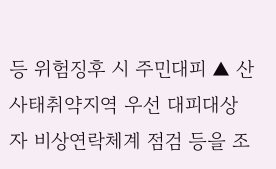등 위험징후 시 주민대피 ▲ 산사태취약지역 우선 대피대상자 비상연락체계 점검 등을 조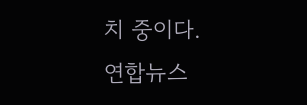치 중이다.
연합뉴스